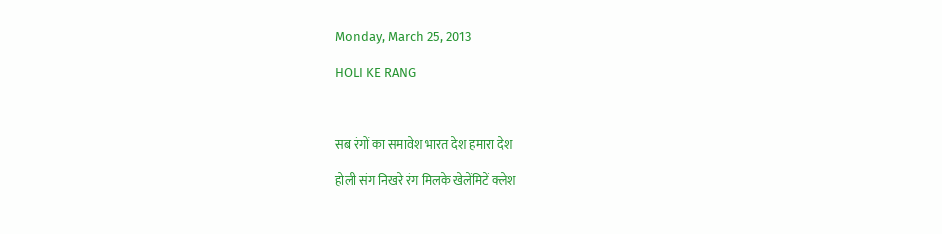Monday, March 25, 2013

HOLI KE RANG



सब रंगों का समावेश भारत देश हमारा देश

होली संग निखरे रंग मिलके खेलेंमिटें क्लेश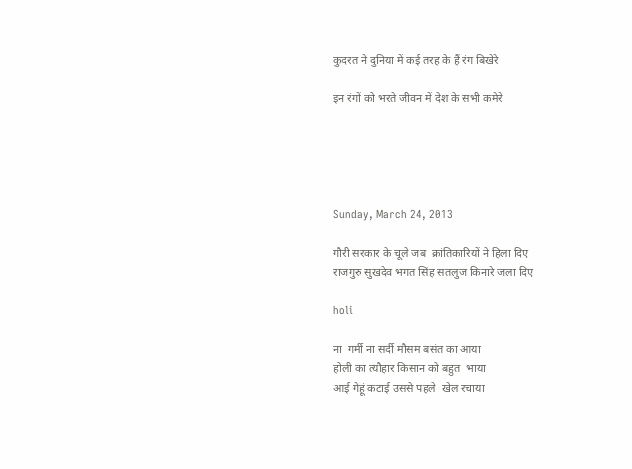कुदरत ने दुनिया में कई तरह के हैं रंग बिखेरे

इन रंगों को भरते जीवन में देश के सभी कमेरे





Sunday, March 24, 2013

गौरी सरकार के चूले जब  क्रांतिकारियों ने हिला दिए
राजगुरु सुखदेव भगत सिंह सतलुज किनारे जला दिए

holi

ना  गर्मी ना सर्दी मौसम बसंत का आया
होली का त्यौहार किसान को बहुत  भाया
आई गेहूं कटाई उससे पहले  खेल रचाया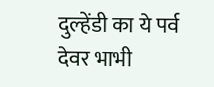दुल्हेंडी का ये पर्व  देवर भाभी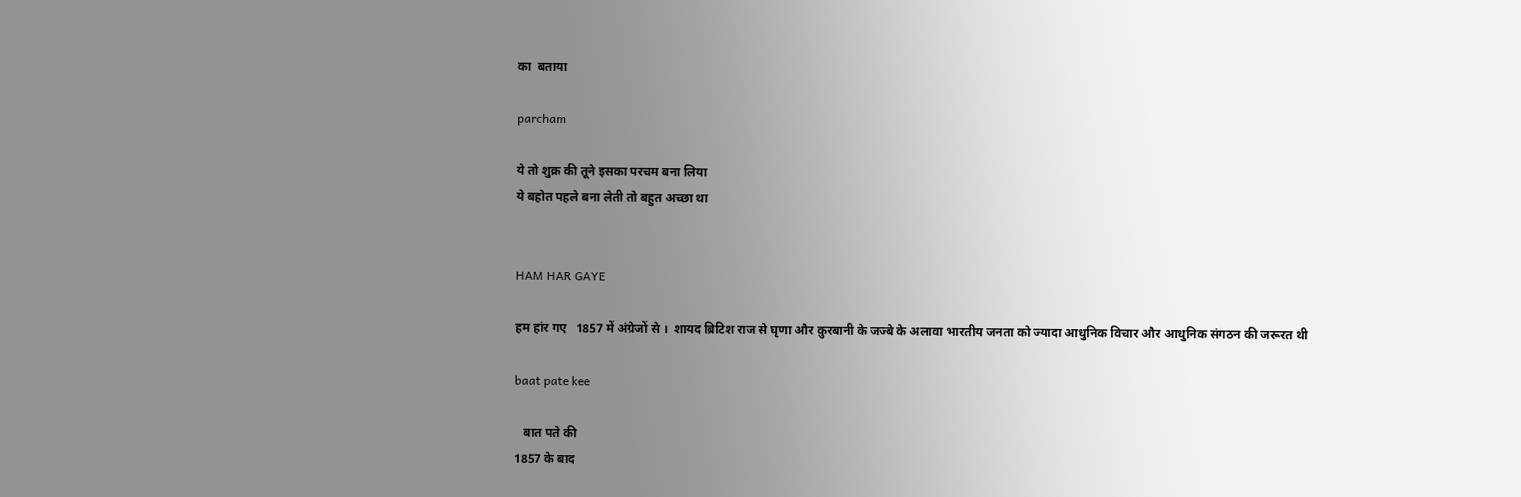का  बताया

parcham

ये तो शुक्र की तूने इसका परचम बना लिया
ये बहोत पहले बना लेती तो बहुत अच्छा था


HAM HAR GAYE

हम हांर गए   1857 में अंग्रेजों से ।  शायद ब्रिटिश राज से घृणा और क़ुरबानी के जज्बे के अलावा भारतीय जनता को ज्यादा आधुनिक विचार और आधुनिक संगठन की जरूरत थी

baat pate kee

   बात पते की
1857 के बाद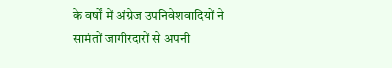के वर्षों में अंग्रेज उपनिवेशवादियों ने सामंतों जागीरदारों से अपनी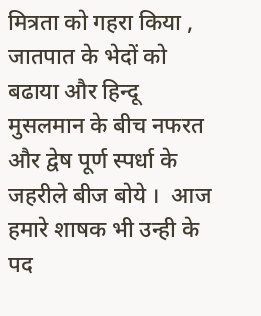मित्रता को गहरा किया , जातपात के भेदों को बढाया और हिन्दू मुसलमान के बीच नफरत और द्वेष पूर्ण स्पर्धा के जहरीले बीज बोये ।  आज हमारे शाषक भी उन्ही के पद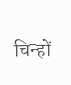चिन्हों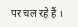पर चल रहे हैं ।